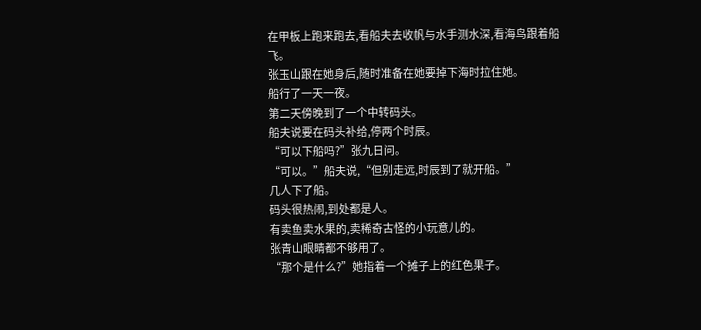在甲板上跑来跑去,看船夫去收帆与水手测水深,看海鸟跟着船飞。
张玉山跟在她身后,随时准备在她要掉下海时拉住她。
船行了一天一夜。
第二天傍晚到了一个中转码头。
船夫说要在码头补给,停两个时辰。
“可以下船吗?”张九日问。
“可以。”船夫说,“但别走远,时辰到了就开船。”
几人下了船。
码头很热闹,到处都是人。
有卖鱼卖水果的,卖稀奇古怪的小玩意儿的。
张青山眼睛都不够用了。
“那个是什么?”她指着一个摊子上的红色果子。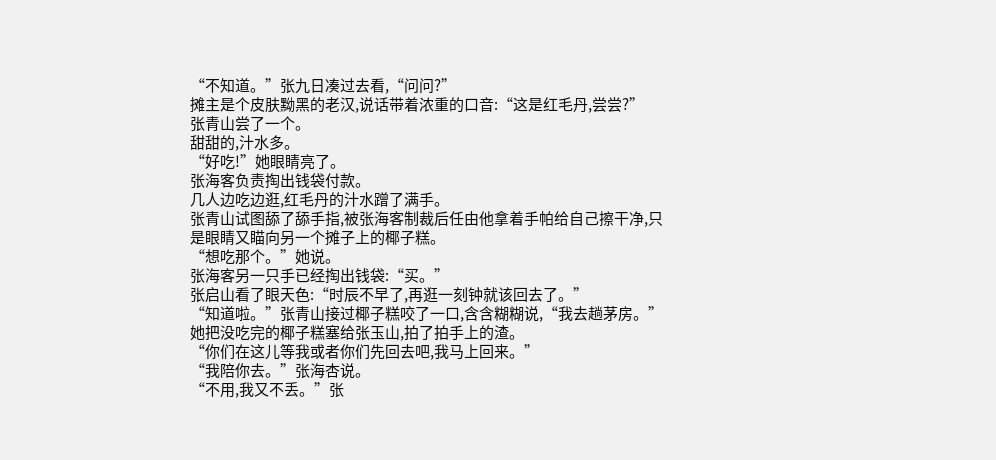“不知道。”张九日凑过去看,“问问?”
摊主是个皮肤黝黑的老汉,说话带着浓重的口音:“这是红毛丹,尝尝?”
张青山尝了一个。
甜甜的,汁水多。
“好吃!”她眼睛亮了。
张海客负责掏出钱袋付款。
几人边吃边逛,红毛丹的汁水蹭了满手。
张青山试图舔了舔手指,被张海客制裁后任由他拿着手帕给自己擦干净,只是眼睛又瞄向另一个摊子上的椰子糕。
“想吃那个。”她说。
张海客另一只手已经掏出钱袋:“买。”
张启山看了眼天色:“时辰不早了,再逛一刻钟就该回去了。”
“知道啦。”张青山接过椰子糕咬了一口,含含糊糊说,“我去趟茅房。”
她把没吃完的椰子糕塞给张玉山,拍了拍手上的渣。
“你们在这儿等我或者你们先回去吧,我马上回来。”
“我陪你去。”张海杏说。
“不用,我又不丢。”张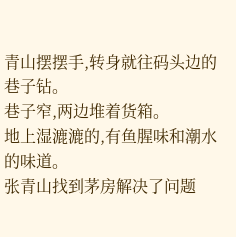青山摆摆手,转身就往码头边的巷子钻。
巷子窄,两边堆着货箱。
地上湿漉漉的,有鱼腥味和潮水的味道。
张青山找到茅房解决了问题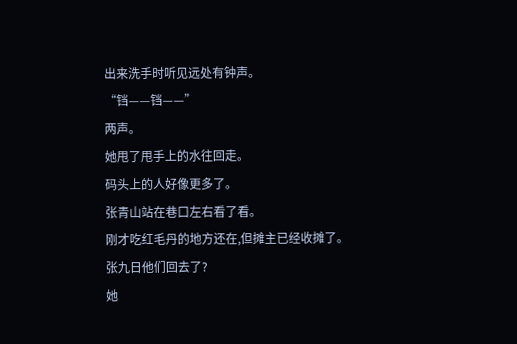出来洗手时听见远处有钟声。
“铛——铛——”
两声。
她甩了甩手上的水往回走。
码头上的人好像更多了。
张青山站在巷口左右看了看。
刚才吃红毛丹的地方还在,但摊主已经收摊了。
张九日他们回去了?
她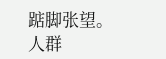踮脚张望。
人群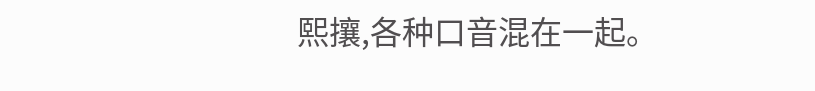熙攘,各种口音混在一起。